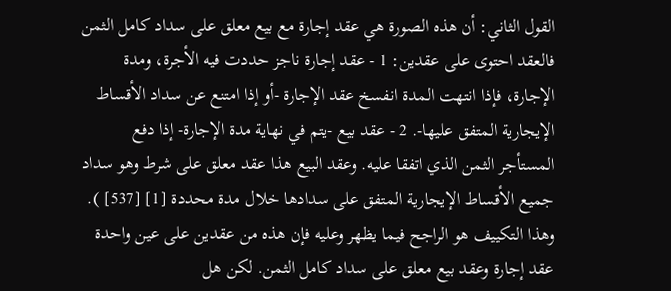القول الثاني: أن هذه الصورة هي عقد إجارة مع بيع معلق على سداد كامل الثمن فالعقد احتوى على عقدين: 1 - عقد إجارة ناجز حددت فيه الأجرة، ومدة الإجارة، فإذا انتهت المدة انفسخ عقد الإجارة -أو إذا امتنع عن سداد الأقساط الإيجارية المتفق عليها-. 2 - عقد بيع -يتم في نهاية مدة الإجارة- إذا دفع المستأجر الثمن الذي اتفقا عليه. وعقد البيع هذا عقد معلق على شرط وهو سداد جميع الأقساط الإيجارية المتفق على سدادها خلال مدة محددة [1] [537] ). وهذا التكييف هو الراجح فيما يظهر وعليه فإن هذه من عقدين على عين واحدة عقد إجارة وعقد بيع معلق على سداد كامل الثمن. لكن هل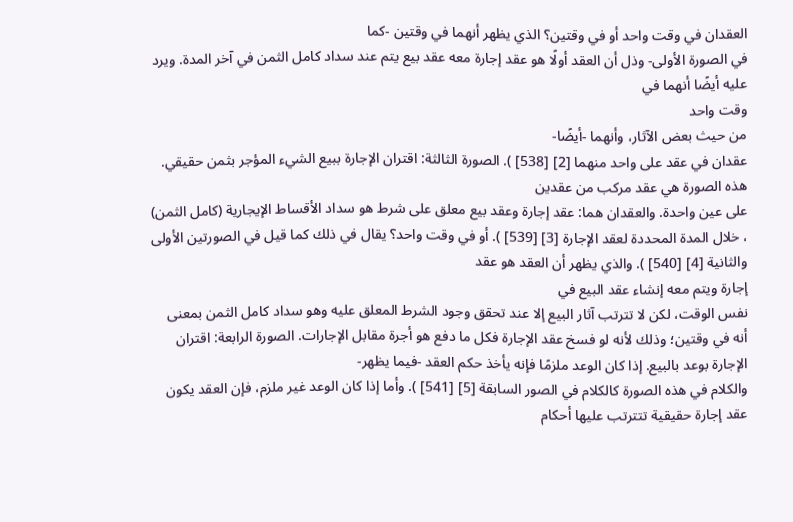العقدان في وقت واحد أو في وقتين؟ الذي يظهر أنهما في وقتين -كما
في الصورة الأولى- وذل أن العقد أولًا هو عقد إجارة معه عقد بيع يتم عند سداد كامل الثمن في آخر المدة. ويرد عليه أيضًا أنهما في
وقت واحد
من حيث بعض الآثار، وأنهما -أيضًا-
عقدان في عقد على واحد منهما [2] [538] ). الصورة الثالثة: اقتران الإجارة ببيع الشيء المؤجر بثمن حقيقي. هذه الصورة هي عقد مركب من عقدين
على عين واحدة. والعقدان هما: عقد إجارة وعقد بيع معلق على شرط هو سداد الأقساط الإيجارية (كامل الثمن) ، خلال المدة المحددة لعقد الإجارة [3] [539] ). أو في وقت واحد؟ يقال في ذلك كما قيل في الصورتين الأولى والثانية [4] [540] ). والذي يظهر أن العقد هو عقد
إجارة ويتم معه إنشاء عقد البيع في
نفس الوقت، لكن لا تترتب آثار البيع إلا عند تحقق وجود الشرط المعلق عليه وهو سداد كامل الثمن بمعنى أنه في وقتين؛ وذلك لأنه لو فسخ عقد الإجارة فكل ما دفع هو أجرة مقابل الإجارات. الصورة الرابعة: اقتران الإجارة بوعد بالبيع. إذا كان الوعد ملزمًا فإنه يأخذ حكم العقد -فيما يظهر-
والكلام في هذه الصورة كالكلام في الصور السابقة [5] [541] ). وأما إذا كان الوعد غير ملزم، فإن العقد يكون عقد إجارة حقيقية تتترتب عليها أحكام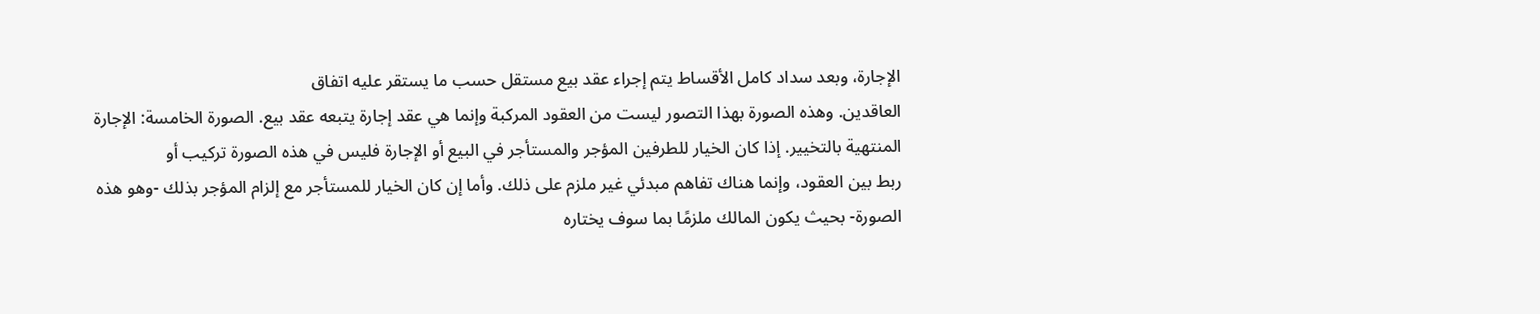الإجارة، وبعد سداد كامل الأقساط يتم إجراء عقد بيع مستقل حسب ما يستقر عليه اتفاق
العاقدين. وهذه الصورة بهذا التصور ليست من العقود المركبة وإنما هي عقد إجارة يتبعه عقد بيع. الصورة الخامسة: الإجارة المنتهية بالتخيير. إذا كان الخيار للطرفين المؤجر والمستأجر في البيع أو الإجارة فليس في هذه الصورة تركيب أو
ربط بين العقود، وإنما هناك تفاهم مبدئي غير ملزم على ذلك. وأما إن كان الخيار للمستأجر مع إلزام المؤجر بذلك -وهو هذه الصورة- بحيث يكون المالك ملزمًا بما سوف يختاره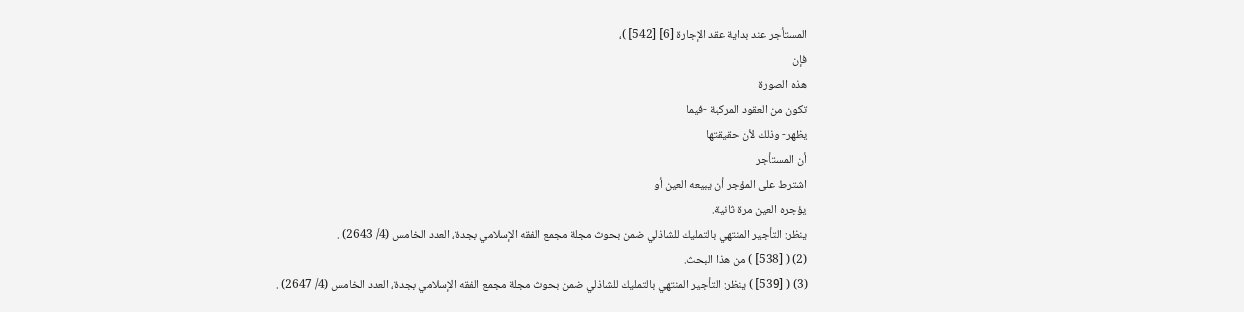المستأجر عند بداية عقد الإجارة [6] [542] )،
فإن
هذه الصورة
تكون من العقود المركبة -فيما
يظهر- وذلك لأن حقيقتها
أن المستأجر
اشترط على المؤجر أن يبيعه العين أو
يؤجره العين مرة ثانية.
ينظر: التأجير المنتهي بالتمليك للشاذلي ضمن بحوث مجلة مجمع الفقه الإسلامي بجدة، العدد الخامس (4/ 2643) .
(2) ( [538] ) من هذا البحث.
(3) ( [539] ) ينظر: التأجير المنتهي بالتمليك للشاذلي ضمن بحوث مجلة مجمع الفقه الإسلامي بجدة، العدد الخامس (4/ 2647) .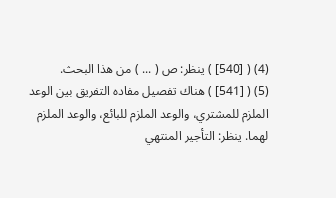(4) ( [540] ) ينظر: ص ( ... ) من هذا البحث.
(5) ( [541] ) هناك تفصيل مفاده التفريق بين الوعد الملزم للمشتري، والوعد الملزم للبائع، والوعد الملزم لهما. ينظر: التأجير المنتهي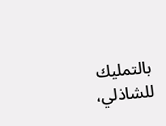بالتمليك للشاذلي،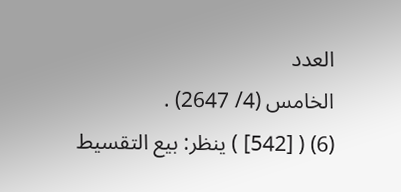العدد
الخامس (4/ 2647) .
(6) ( [542] ) ينظر: بيع التقسيط